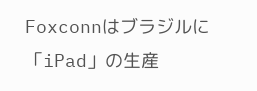Foxconnはブラジルに「iPad」の生産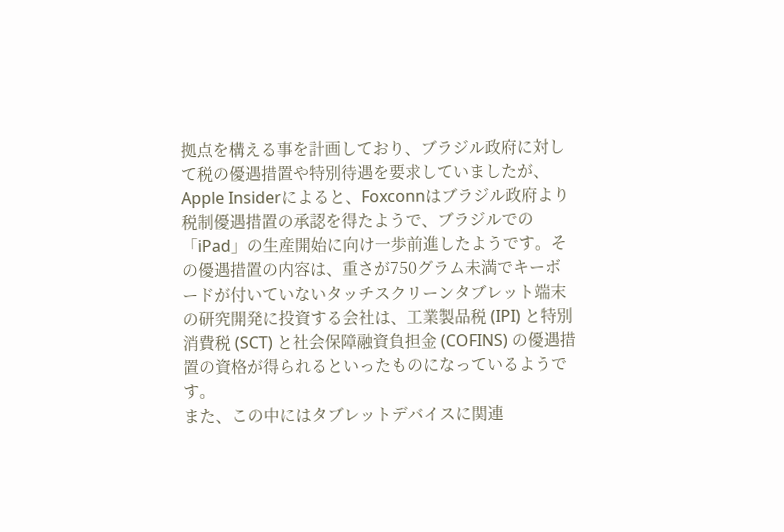拠点を構える事を計画しており、ブラジル政府に対して税の優遇措置や特別待遇を要求していましたが、Apple Insiderによると、Foxconnはブラジル政府より税制優遇措置の承認を得たようで、ブラジルでの「iPad」の生産開始に向け一歩前進したようです。その優遇措置の内容は、重さが750グラム未満でキーボードが付いていないタッチスクリーンタブレット端末の研究開発に投資する会社は、工業製品税 (IPI) と特別消費税 (SCT) と社会保障融資負担金 (COFINS) の優遇措置の資格が得られるといったものになっているようです。
また、この中にはタブレットデバイスに関連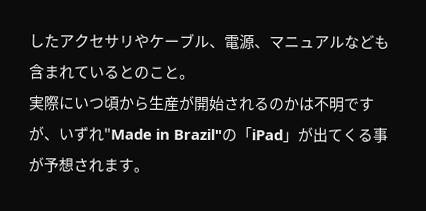したアクセサリやケーブル、電源、マニュアルなども含まれているとのこと。
実際にいつ頃から生産が開始されるのかは不明ですが、いずれ"Made in Brazil"の「iPad」が出てくる事が予想されます。